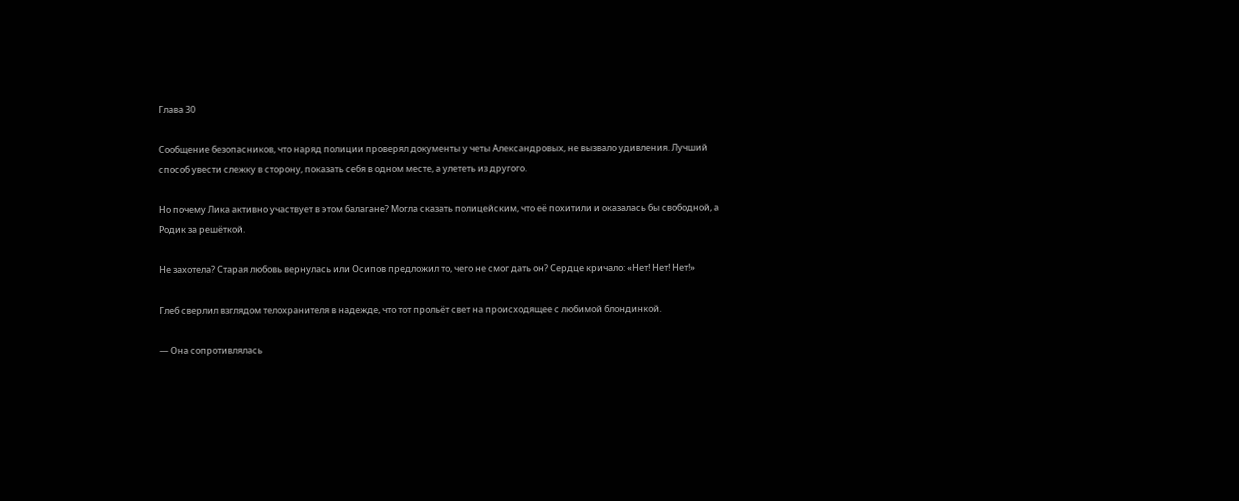Глава 30

Сообщение безопасников, что наряд полиции проверял документы у четы Александровых, не вызвало удивления. Лучший способ увести слежку в сторону, показать себя в одном месте, а улететь из другого.

Но почему Лика активно участвует в этом балагане? Могла сказать полицейским, что её похитили и оказалась бы свободной, а Родик за решёткой.

Не захотела? Старая любовь вернулась или Осипов предложил то, чего не смог дать он? Сердце кричало: «Нет! Нет! Нет!»

Глеб сверлил взглядом телохранителя в надежде, что тот прольёт свет на происходящее с любимой блондинкой.

— Она сопротивлялась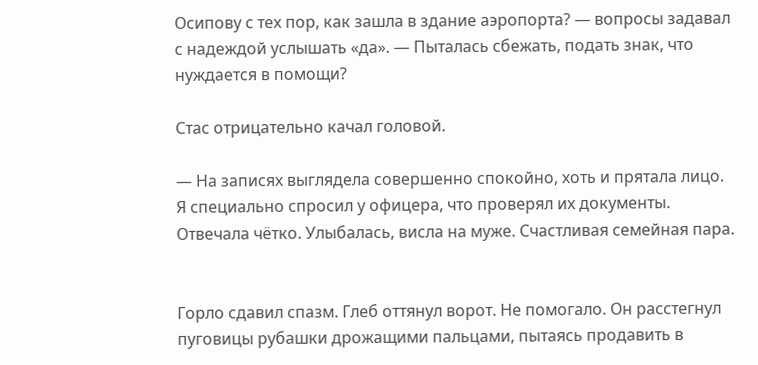Осипову с тех пор, как зашла в здание аэропорта? — вопросы задавал с надеждой услышать «да». — Пыталась сбежать, подать знак, что нуждается в помощи?

Стас отрицательно качал головой.

— На записях выглядела совершенно спокойно, хоть и прятала лицо. Я специально спросил у офицера, что проверял их документы. Отвечала чётко. Улыбалась, висла на муже. Счастливая семейная пара.


Горло сдавил спазм. Глеб оттянул ворот. Не помогало. Он расстегнул пуговицы рубашки дрожащими пальцами, пытаясь продавить в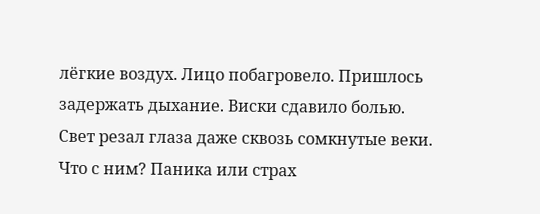лёгкие воздух. Лицо побагровело. Пришлось задержать дыхание. Виски сдавило болью. Свет резал глаза даже сквозь сомкнутые веки. Что с ним? Паника или страх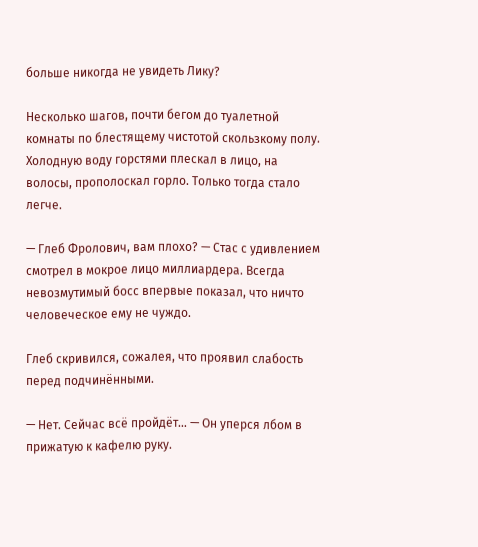больше никогда не увидеть Лику?

Несколько шагов, почти бегом до туалетной комнаты по блестящему чистотой скользкому полу. Холодную воду горстями плескал в лицо, на волосы, прополоскал горло. Только тогда стало легче.

— Глеб Фролович, вам плохо? — Стас с удивлением смотрел в мокрое лицо миллиардера. Всегда невозмутимый босс впервые показал, что ничто человеческое ему не чуждо.

Глеб скривился, сожалея, что проявил слабость перед подчинёнными.

— Нет. Сейчас всё пройдёт… — Он уперся лбом в прижатую к кафелю руку.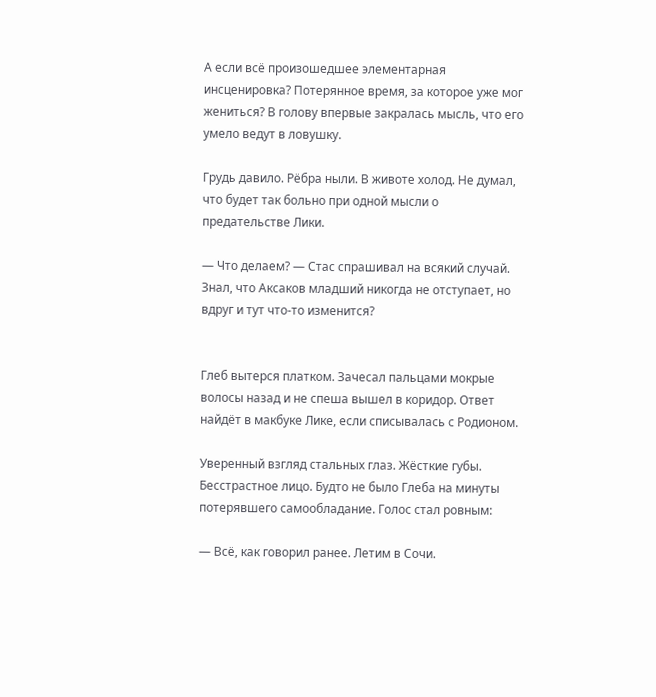А если всё произошедшее элементарная инсценировка? Потерянное время, за которое уже мог жениться? В голову впервые закралась мысль, что его умело ведут в ловушку.

Грудь давило. Рёбра ныли. В животе холод. Не думал, что будет так больно при одной мысли о предательстве Лики.

— Что делаем? — Стас спрашивал на всякий случай. Знал, что Аксаков младший никогда не отступает, но вдруг и тут что-то изменится?


Глеб вытерся платком. Зачесал пальцами мокрые волосы назад и не спеша вышел в коридор. Ответ найдёт в макбуке Лике, если списывалась с Родионом.

Уверенный взгляд стальных глаз. Жёсткие губы. Бесстрастное лицо. Будто не было Глеба на минуты потерявшего самообладание. Голос стал ровным:

— Всё, как говорил ранее. Летим в Сочи.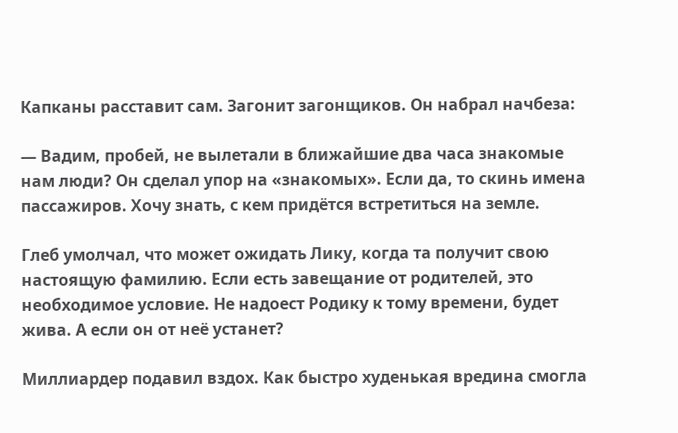Капканы расставит сам. Загонит загонщиков. Он набрал начбеза:

— Вадим, пробей, не вылетали в ближайшие два часа знакомые нам люди? Он сделал упор на «знакомых». Если да, то скинь имена пассажиров. Хочу знать, с кем придётся встретиться на земле.

Глеб умолчал, что может ожидать Лику, когда та получит свою настоящую фамилию. Если есть завещание от родителей, это необходимое условие. Не надоест Родику к тому времени, будет жива. А если он от неё устанет?

Миллиардер подавил вздох. Как быстро худенькая вредина смогла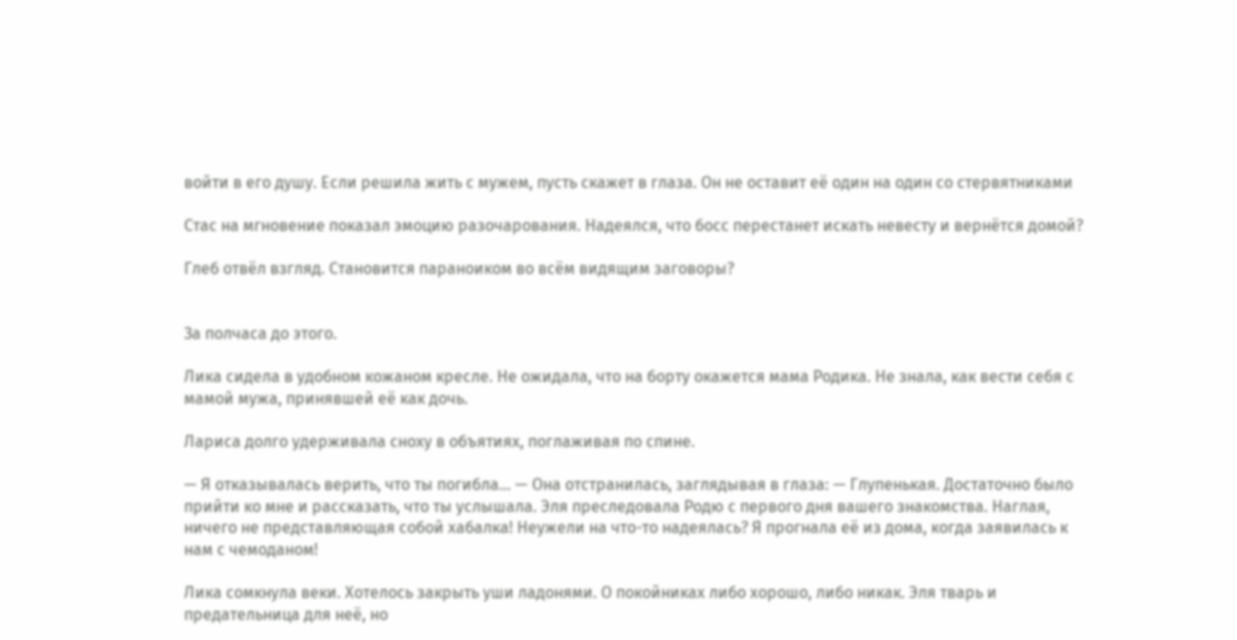войти в его душу. Если решила жить с мужем, пусть скажет в глаза. Он не оставит её один на один со стервятниками

Стас на мгновение показал эмоцию разочарования. Надеялся, что босс перестанет искать невесту и вернётся домой?

Глеб отвёл взгляд. Становится параноиком во всём видящим заговоры?


За полчаса до этого.

Лика сидела в удобном кожаном кресле. Не ожидала, что на борту окажется мама Родика. Не знала, как вести себя с мамой мужа, принявшей её как дочь.

Лариса долго удерживала сноху в объятиях, поглаживая по спине.

— Я отказывалась верить, что ты погибла… — Она отстранилась, заглядывая в глаза: — Глупенькая. Достаточно было прийти ко мне и рассказать, что ты услышала. Эля преследовала Родю с первого дня вашего знакомства. Наглая, ничего не представляющая собой хабалка! Неужели на что-то надеялась? Я прогнала её из дома, когда заявилась к нам с чемоданом!

Лика сомкнула веки. Хотелось закрыть уши ладонями. О покойниках либо хорошо, либо никак. Эля тварь и предательница для неё, но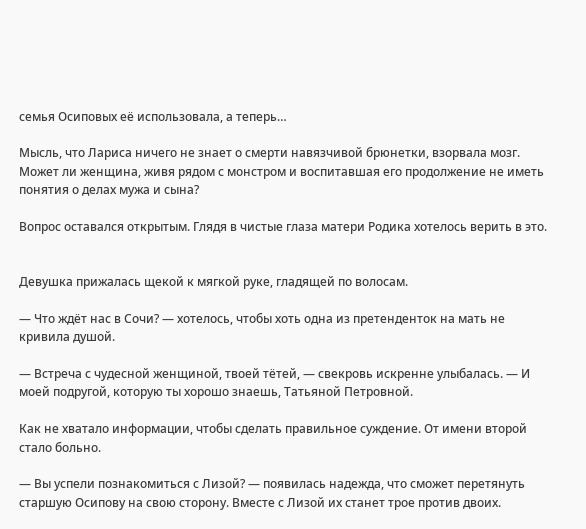семья Осиповых её использовала, а теперь…

Мысль, что Лариса ничего не знает о смерти навязчивой брюнетки, взорвала мозг. Может ли женщина, живя рядом с монстром и воспитавшая его продолжение не иметь понятия о делах мужа и сына?

Вопрос оставался открытым. Глядя в чистые глаза матери Родика хотелось верить в это.


Девушка прижалась щекой к мягкой руке, гладящей по волосам.

— Что ждёт нас в Сочи? — хотелось, чтобы хоть одна из претенденток на мать не кривила душой.

— Встреча с чудесной женщиной, твоей тётей, — свекровь искренне улыбалась. — И моей подругой, которую ты хорошо знаешь, Татьяной Петровной.

Как не хватало информации, чтобы сделать правильное суждение. От имени второй стало больно.

— Вы успели познакомиться с Лизой? — появилась надежда, что сможет перетянуть старшую Осипову на свою сторону. Вместе с Лизой их станет трое против двоих.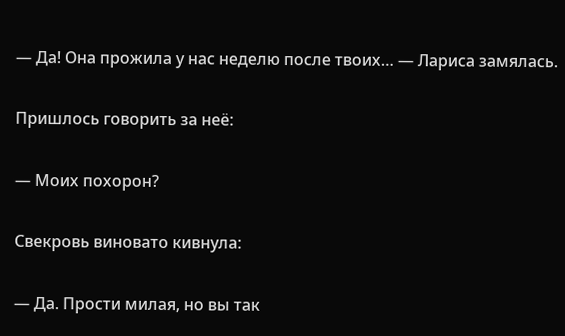— Да! Она прожила у нас неделю после твоих… — Лариса замялась.

Пришлось говорить за неё:

— Моих похорон?

Свекровь виновато кивнула:

— Да. Прости милая, но вы так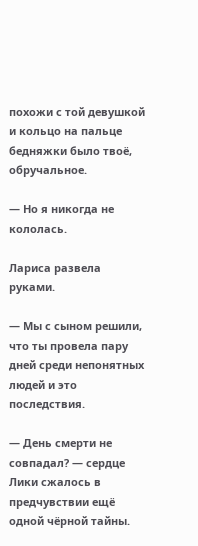похожи с той девушкой и кольцо на пальце бедняжки было твоё, обручальное.

— Но я никогда не кололась.

Лариса развела руками.

— Мы с сыном решили, что ты провела пару дней среди непонятных людей и это последствия.

— День смерти не совпадал? — сердце Лики сжалось в предчувствии ещё одной чёрной тайны.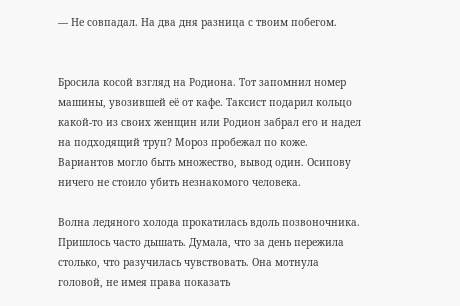— Не совпадал. На два дня разница с твоим побегом.


Бросила косой взгляд на Родиона. Тот запомнил номер машины, увозившей её от кафе. Таксист подарил кольцо какой-то из своих женщин или Родион забрал его и надел на подходящий труп? Мороз пробежал по коже. Вариантов могло быть множество, вывод один. Осипову ничего не стоило убить незнакомого человека.

Волна ледяного холода прокатилась вдоль позвоночника. Пришлось часто дышать. Думала, что за день пережила столько, что разучилась чувствовать. Она мотнула головой, не имея права показать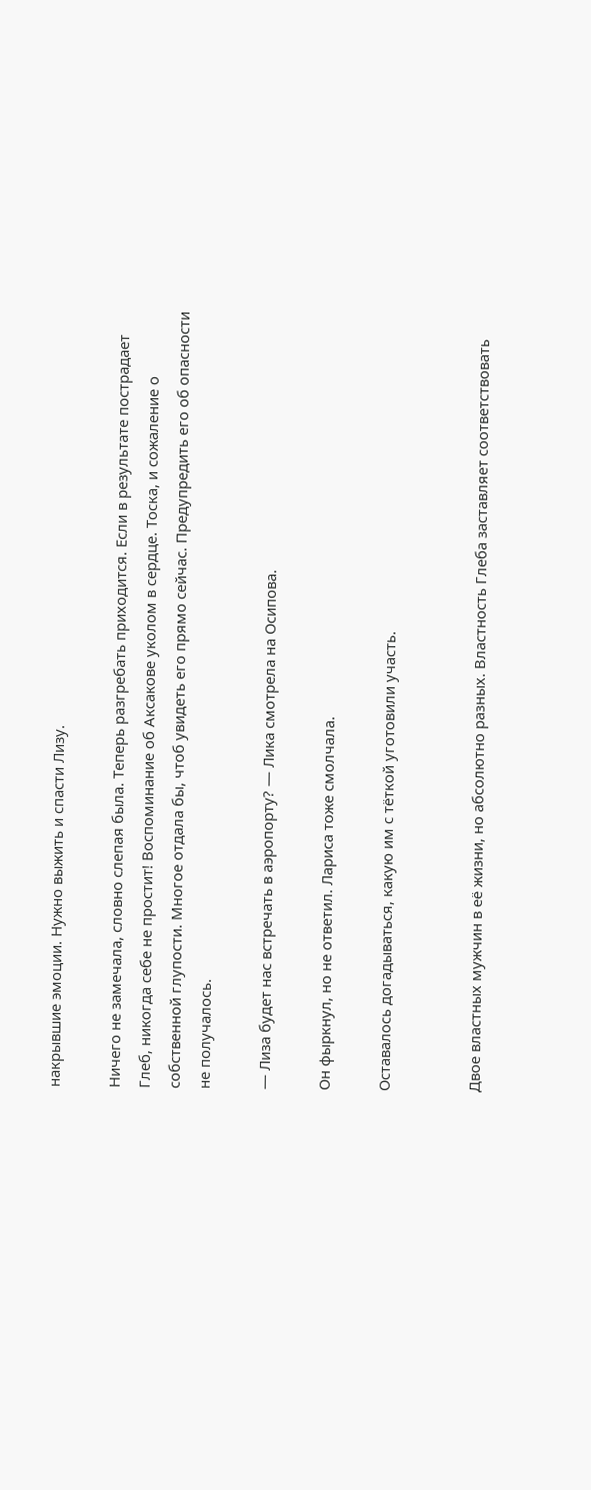накрывшие эмоции. Нужно выжить и спасти Лизу.

Ничего не замечала, словно слепая была. Теперь разгребать приходится. Если в результате пострадает Глеб, никогда себе не простит! Воспоминание об Аксакове уколом в сердце. Тоска, и сожаление о собственной глупости. Многое отдала бы, чтоб увидеть его прямо сейчас. Предупредить его об опасности не получалось.

— Лиза будет нас встречать в аэропорту? — Лика смотрела на Осипова.

Он фыркнул, но не ответил. Лариса тоже смолчала.

Оставалось догадываться, какую им с тёткой уготовили участь.


Двое властных мужчин в её жизни, но абсолютно разных. Властность Глеба заставляет соответствовать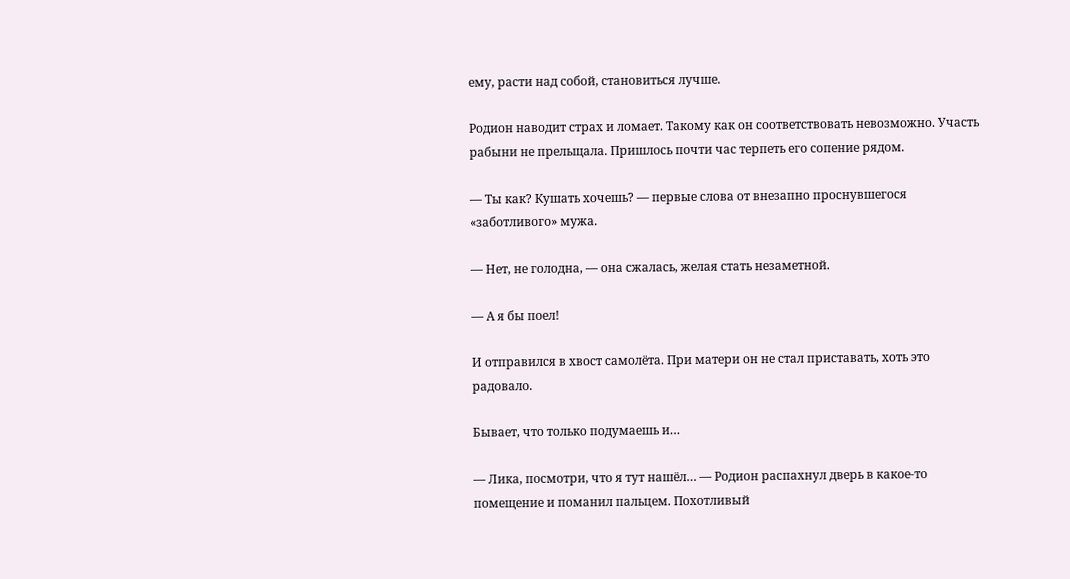ему, расти над собой, становиться лучше.

Родион наводит страх и ломает. Такому как он соответствовать невозможно. Участь рабыни не прельщала. Пришлось почти час терпеть его сопение рядом.

— Ты как? Кушать хочешь? — первые слова от внезапно проснувшегося «заботливого» мужа.

— Нет, не голодна, — она сжалась, желая стать незаметной.

— А я бы поел!

И отправился в хвост самолёта. При матери он не стал приставать, хоть это радовало.

Бывает, что только подумаешь и…

— Лика, посмотри, что я тут нашёл… — Родион распахнул дверь в какое-то помещение и поманил пальцем. Похотливый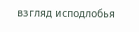взгляд исподлобья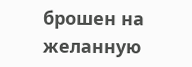брошен на желанную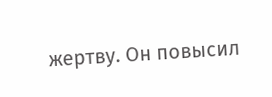жертву. Он повысил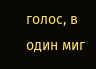голос, в один миг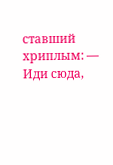ставший хриплым: — Иди сюда,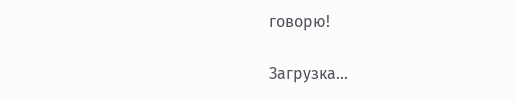говорю!

Загрузка...